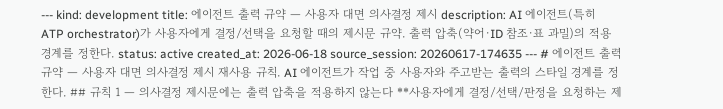--- kind: development title: 에이전트 출력 규약 — 사용자 대면 의사결정 제시 description: AI 에이전트(특히 ATP orchestrator)가 사용자에게 결정/선택을 요청할 때의 제시문 규약. 출력 압축(약어·ID 참조·표 과밀)의 적용 경계를 정한다. status: active created_at: 2026-06-18 source_session: 20260617-174635 --- # 에이전트 출력 규약 — 사용자 대면 의사결정 제시 재사용 규칙. AI 에이전트가 작업 중 사용자와 주고받는 출력의 스타일 경계를 정한다. ## 규칙 1 — 의사결정 제시문에는 출력 압축을 적용하지 않는다 **사용자에게 결정/선택/판정을 요청하는 제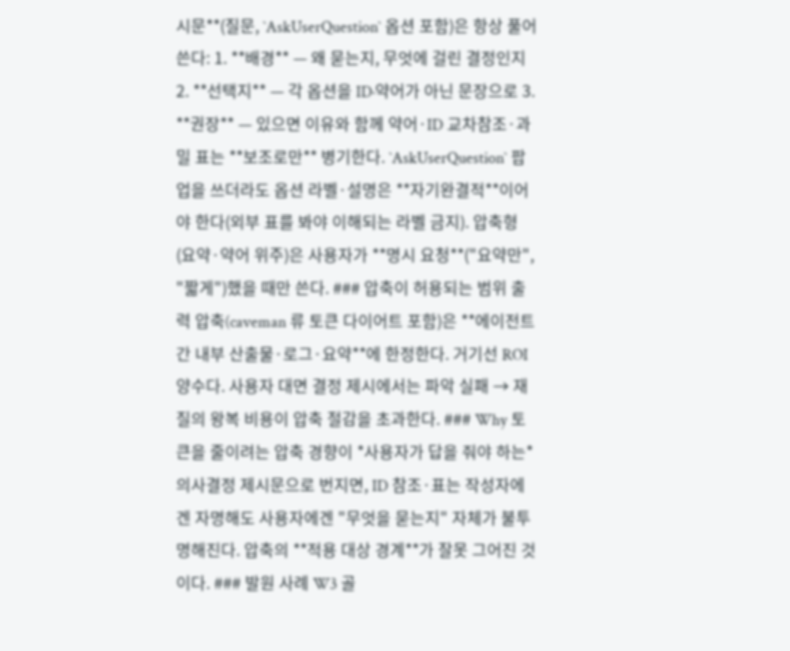시문**(질문, `AskUserQuestion` 옵션 포함)은 항상 풀어 쓴다: 1. **배경** — 왜 묻는지, 무엇에 걸린 결정인지 2. **선택지** — 각 옵션을 ID·약어가 아닌 문장으로 3. **권장** — 있으면 이유와 함께 약어·ID 교차참조·과밀 표는 **보조로만** 병기한다. `AskUserQuestion` 팝업을 쓰더라도 옵션 라벨·설명은 **자기완결적**이어야 한다(외부 표를 봐야 이해되는 라벨 금지). 압축형(요약·약어 위주)은 사용자가 **명시 요청**("요약만", "짧게")했을 때만 쓴다. ### 압축이 허용되는 범위 출력 압축(caveman 류 토큰 다이어트 포함)은 **에이전트 간 내부 산출물·로그·요약**에 한정한다. 거기선 ROI 양수다. 사용자 대면 결정 제시에서는 파악 실패 → 재질의 왕복 비용이 압축 절감을 초과한다. ### Why 토큰을 줄이려는 압축 경향이 *사용자가 답을 줘야 하는* 의사결정 제시문으로 번지면, ID 참조·표는 작성자에겐 자명해도 사용자에겐 "무엇을 묻는지" 자체가 불투명해진다. 압축의 **적용 대상 경계**가 잘못 그어진 것이다. ### 발원 사례 W3 골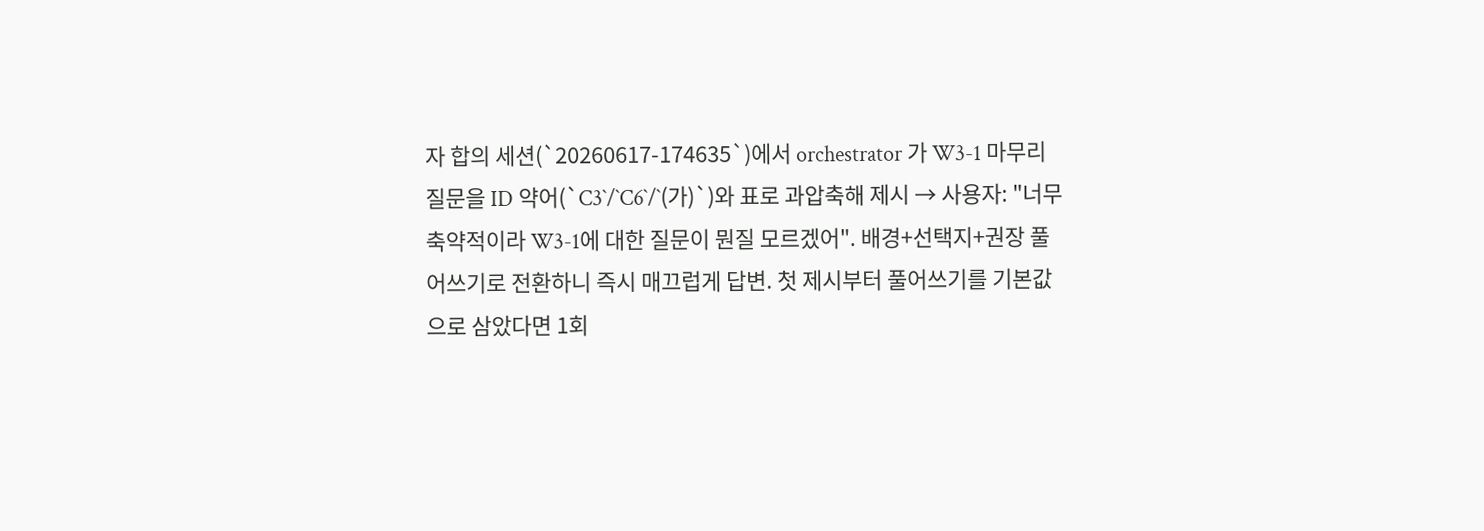자 합의 세션(`20260617-174635`)에서 orchestrator 가 W3-1 마무리 질문을 ID 약어(`C3`/`C6`/`(가)`)와 표로 과압축해 제시 → 사용자: "너무 축약적이라 W3-1에 대한 질문이 뭔질 모르겠어". 배경+선택지+권장 풀어쓰기로 전환하니 즉시 매끄럽게 답변. 첫 제시부터 풀어쓰기를 기본값으로 삼았다면 1회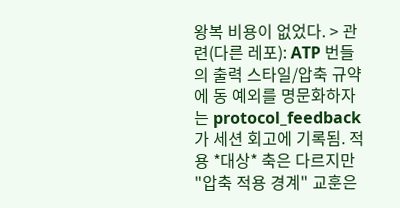왕복 비용이 없었다. > 관련(다른 레포): ATP 번들의 출력 스타일/압축 규약에 동 예외를 명문화하자는 protocol_feedback 가 세션 회고에 기록됨. 적용 *대상* 축은 다르지만 "압축 적용 경계" 교훈은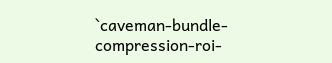`caveman-bundle-compression-roi-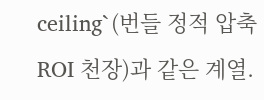ceiling`(번들 정적 압축 ROI 천장)과 같은 계열.